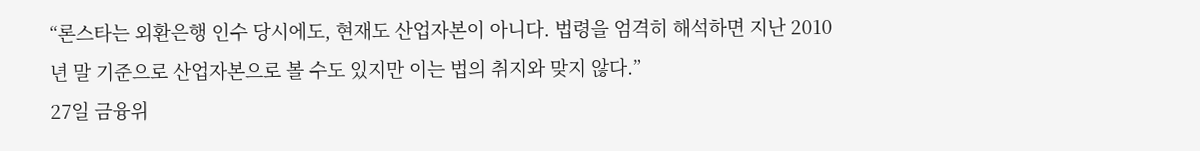“론스타는 외환은행 인수 당시에도, 현재도 산업자본이 아니다. 법령을 엄격히 해석하면 지난 2010년 말 기준으로 산업자본으로 볼 수도 있지만 이는 법의 취지와 맞지 않다.”
27일 금융위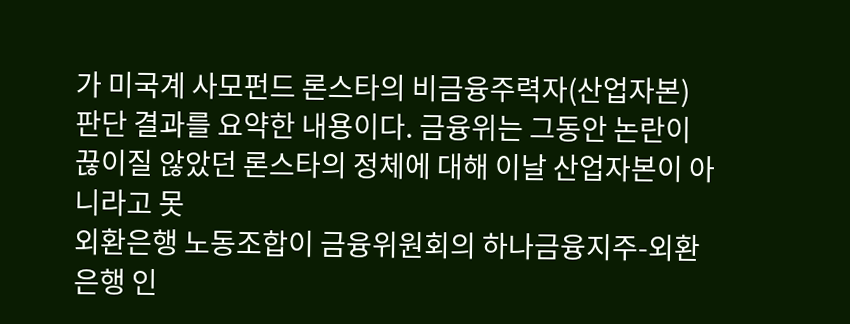가 미국계 사모펀드 론스타의 비금융주력자(산업자본) 판단 결과를 요약한 내용이다. 금융위는 그동안 논란이 끊이질 않았던 론스타의 정체에 대해 이날 산업자본이 아니라고 못
외환은행 노동조합이 금융위원회의 하나금융지주-외환은행 인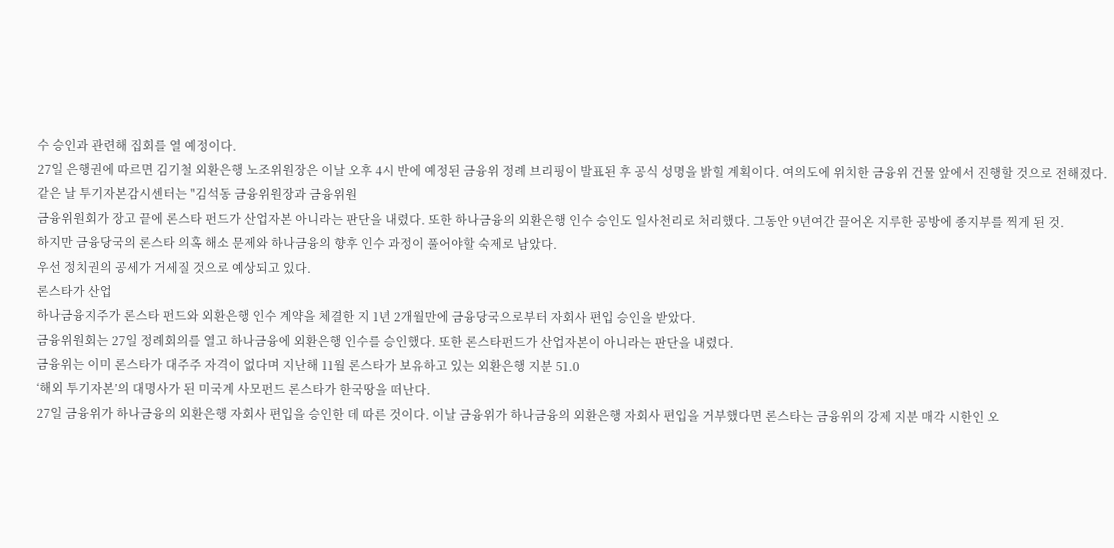수 승인과 관련해 집회를 열 예정이다.
27일 은행권에 따르면 김기철 외환은행 노조위원장은 이날 오후 4시 반에 예정된 금융위 정례 브리핑이 발표된 후 공식 성명을 밝힐 계획이다. 여의도에 위치한 금융위 건물 앞에서 진행할 것으로 전해졌다.
같은 날 투기자본감시센터는 "김석동 금융위원장과 금융위원
금융위원회가 장고 끝에 론스타 펀드가 산업자본 아니라는 판단을 내렸다. 또한 하나금융의 외환은행 인수 승인도 일사천리로 처리했다. 그동안 9년여간 끌어온 지루한 공방에 종지부를 찍게 된 것.
하지만 금융당국의 론스타 의혹 해소 문제와 하나금융의 향후 인수 과정이 풀어야할 숙제로 남았다.
우선 정치권의 공세가 거세질 것으로 예상되고 있다.
론스타가 산업
하나금융지주가 론스타 펀드와 외환은행 인수 계약을 체결한 지 1년 2개월만에 금융당국으로부터 자회사 편입 승인을 받았다.
금융위원회는 27일 정례회의를 열고 하나금융에 외환은행 인수를 승인했다. 또한 론스타펀드가 산업자본이 아니라는 판단을 내렸다.
금융위는 이미 론스타가 대주주 자격이 없다며 지난해 11월 론스타가 보유하고 있는 외환은행 지분 51.0
‘해외 투기자본’의 대명사가 된 미국계 사모펀드 론스타가 한국땅을 떠난다.
27일 금융위가 하나금융의 외환은행 자회사 편입을 승인한 데 따른 것이다. 이날 금융위가 하나금융의 외환은행 자회사 편입을 거부했다면 론스타는 금융위의 강제 지분 매각 시한인 오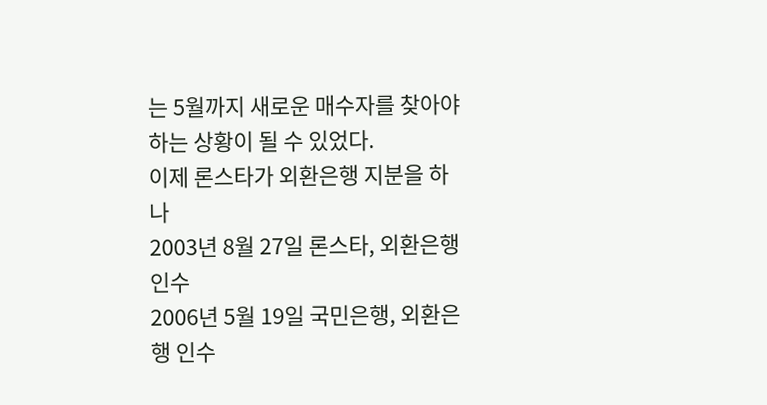는 5월까지 새로운 매수자를 찾아야 하는 상황이 될 수 있었다.
이제 론스타가 외환은행 지분을 하나
2003년 8월 27일 론스타, 외환은행 인수
2006년 5월 19일 국민은행, 외환은행 인수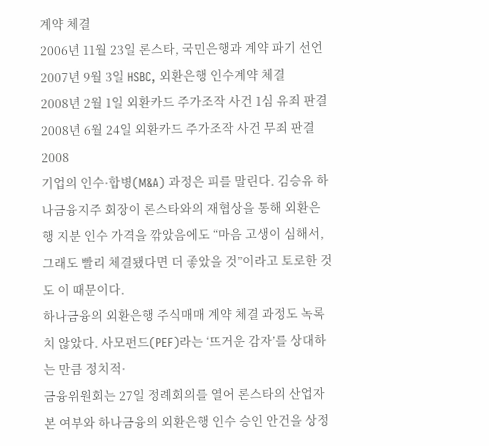계약 체결
2006년 11월 23일 론스타, 국민은행과 계약 파기 선언
2007년 9월 3일 HSBC, 외환은행 인수계약 체결
2008년 2월 1일 외환카드 주가조작 사건 1심 유죄 판결
2008년 6월 24일 외환카드 주가조작 사건 무죄 판결
2008
기업의 인수·합병(M&A) 과정은 피를 말린다. 김승유 하나금융지주 회장이 론스타와의 재협상을 통해 외환은행 지분 인수 가격을 깎았음에도 “마음 고생이 심해서, 그래도 빨리 체결됐다면 더 좋았을 것”이라고 토로한 것도 이 때문이다.
하나금융의 외환은행 주식매매 계약 체결 과정도 녹록치 않았다. 사모펀드(PEF)라는 ‘뜨거운 감자’를 상대하는 만큼 정치적·
금융위원회는 27일 정례회의를 열어 론스타의 산업자본 여부와 하나금융의 외환은행 인수 승인 안건을 상정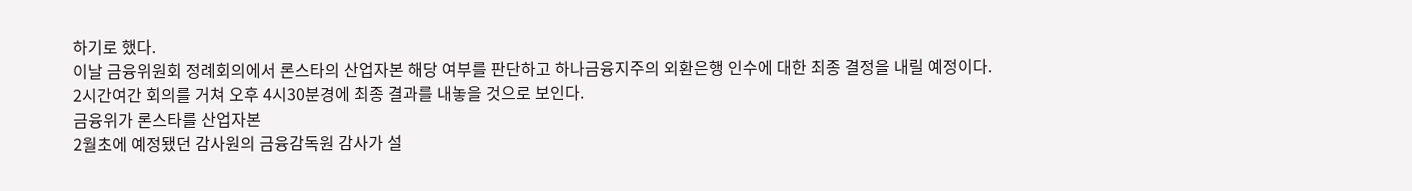하기로 했다.
이날 금융위원회 정례회의에서 론스타의 산업자본 해당 여부를 판단하고 하나금융지주의 외환은행 인수에 대한 최종 결정을 내릴 예정이다.
2시간여간 회의를 거쳐 오후 4시30분경에 최종 결과를 내놓을 것으로 보인다.
금융위가 론스타를 산업자본
2월초에 예정됐던 감사원의 금융감독원 감사가 설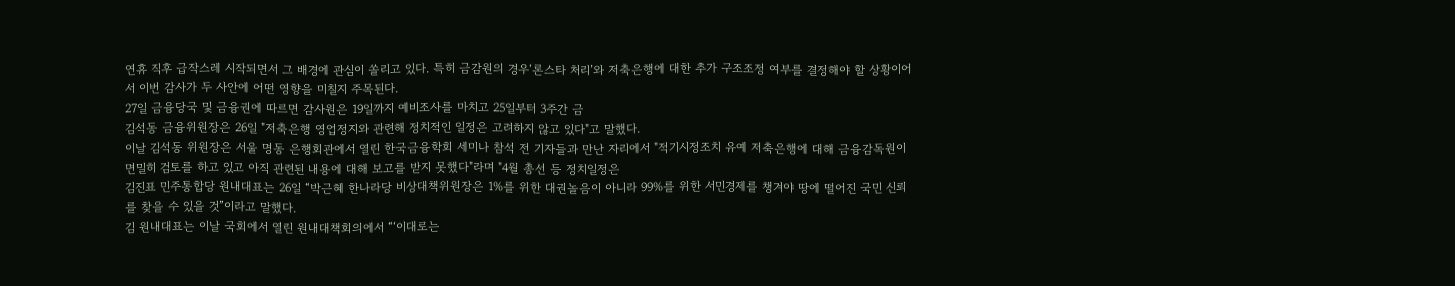연휴 직후 급작스레 시작되면서 그 배경에 관심이 쏠리고 있다. 특히 금감원의 경우‘론스타 처리’와 저축은행에 대한 추가 구조조정 여부를 결정해야 할 상황이어서 이번 감사가 두 사안에 어떤 영향을 미칠지 주목된다.
27일 금융당국 및 금융권에 따르면 감사원은 19일까지 예비조사를 마치고 25일부터 3주간 금
김석동 금융위원장은 26일 "저축은행 영업정지와 관련해 정치적인 일정은 고려하지 않고 있다"고 말했다.
이날 김석동 위원장은 서울 명동 은행회관에서 열린 한국금융학회 세미나 참석 전 기자들과 만난 자리에서 "적기시정조치 유예 저축은행에 대해 금융감독원이 면밀히 검토를 하고 있고 아직 관련된 내용에 대해 보고를 받지 못했다"라며 "4월 총선 등 정치일정은
김진표 민주통합당 원내대표는 26일 “박근혜 한나라당 비상대책위원장은 1%를 위한 대권놀음이 아니라 99%를 위한 서민경제를 챙겨야 땅에 떨어진 국민 신뢰를 찾을 수 있을 것”이라고 말했다.
김 원내대표는 이날 국회에서 열린 원내대책회의에서 “‘이대로는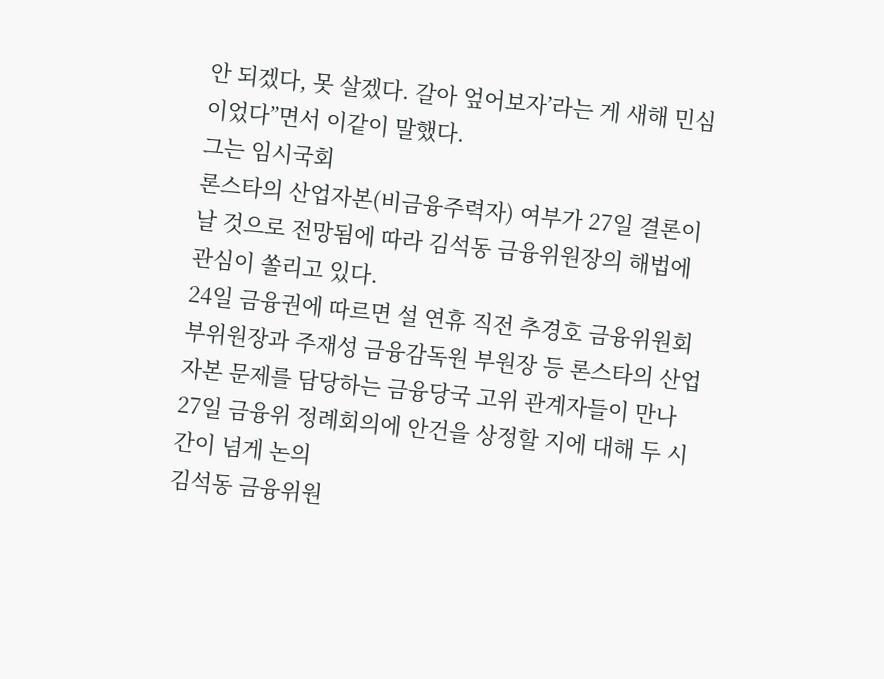안 되겠다, 못 살겠다. 갈아 엎어보자’라는 게 새해 민심이었다”면서 이같이 말했다.
그는 임시국회
론스타의 산업자본(비금융주력자) 여부가 27일 결론이 날 것으로 전망됨에 따라 김석동 금융위원장의 해법에 관심이 쏠리고 있다.
24일 금융권에 따르면 설 연휴 직전 추경호 금융위원회 부위원장과 주재성 금융감독원 부원장 등 론스타의 산업자본 문제를 담당하는 금융당국 고위 관계자들이 만나 27일 금융위 정례회의에 안건을 상정할 지에 대해 두 시간이 넘게 논의
김석동 금융위원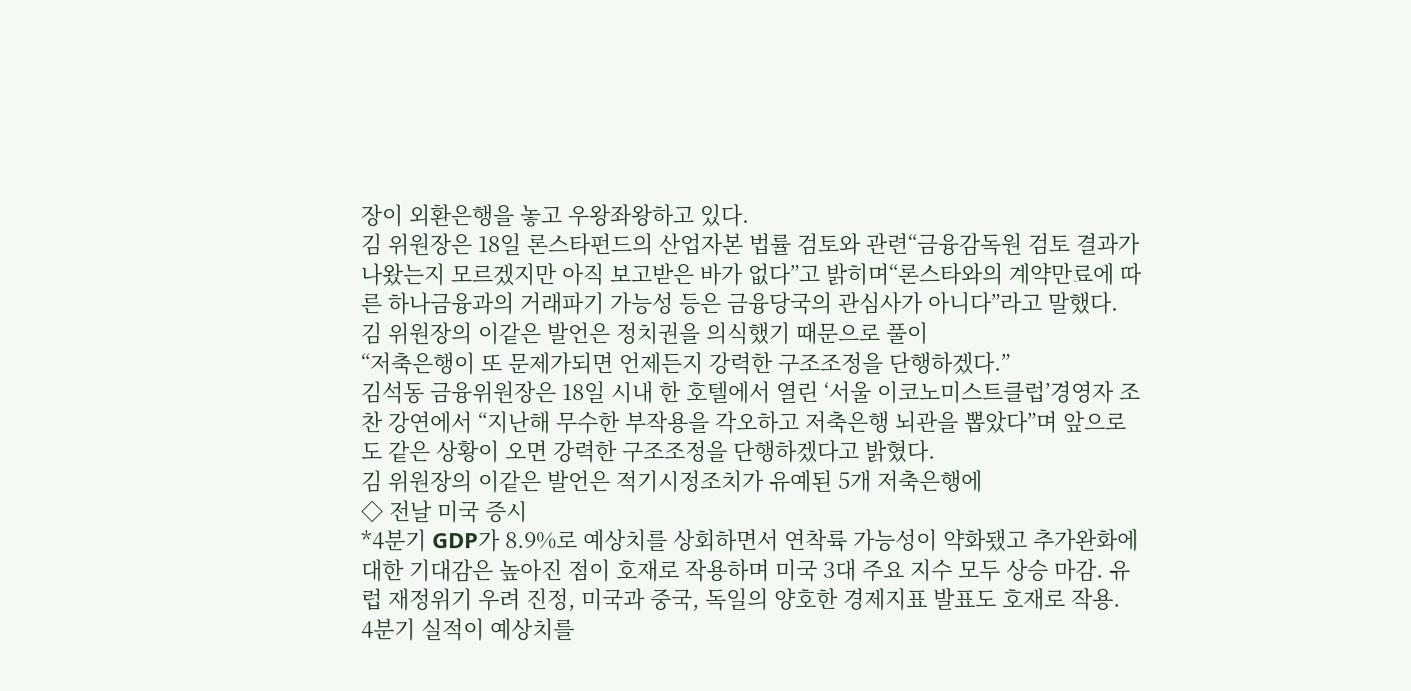장이 외환은행을 놓고 우왕좌왕하고 있다.
김 위원장은 18일 론스타펀드의 산업자본 법률 검토와 관련“금융감독원 검토 결과가 나왔는지 모르겠지만 아직 보고받은 바가 없다”고 밝히며“론스타와의 계약만료에 따른 하나금융과의 거래파기 가능성 등은 금융당국의 관심사가 아니다”라고 말했다.
김 위원장의 이같은 발언은 정치권을 의식했기 때문으로 풀이
“저축은행이 또 문제가되면 언제든지 강력한 구조조정을 단행하겠다.”
김석동 금융위원장은 18일 시내 한 호텔에서 열린 ‘서울 이코노미스트클럽’경영자 조찬 강연에서 “지난해 무수한 부작용을 각오하고 저축은행 뇌관을 뽑았다”며 앞으로도 같은 상황이 오면 강력한 구조조정을 단행하겠다고 밝혔다.
김 위원장의 이같은 발언은 적기시정조치가 유예된 5개 저축은행에
◇ 전날 미국 증시
*4분기 GDP가 8.9%로 예상치를 상회하면서 연착륙 가능성이 약화됐고 추가완화에 대한 기대감은 높아진 점이 호재로 작용하며 미국 3대 주요 지수 모두 상승 마감. 유럽 재정위기 우려 진정, 미국과 중국, 독일의 양호한 경제지표 발표도 호재로 작용.
4분기 실적이 예상치를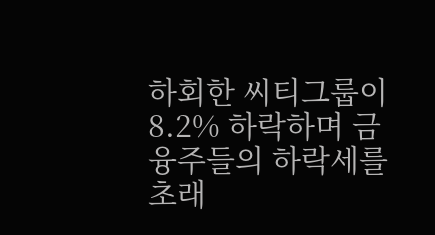하회한 씨티그룹이 8.2% 하락하며 금융주들의 하락세를 초래